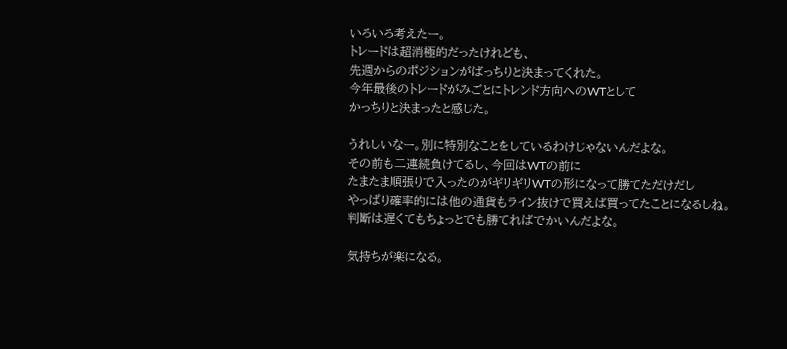いろいろ考えたー。
トレードは超消極的だったけれども、
先週からのポジションがばっちりと決まってくれた。
今年最後のトレードがみごとにトレンド方向へのWTとして
かっちりと決まったと感じた。

うれしいなー。別に特別なことをしているわけじゃないんだよな。
その前も二連続負けてるし、今回はWTの前に
たまたま順張りで入ったのがギリギリWTの形になって勝てただけだし
やっぱり確率的には他の通貨もライン抜けで買えば買ってたことになるしね。
判断は遅くてもちょっとでも勝てればでかいんだよな。

気持ちが楽になる。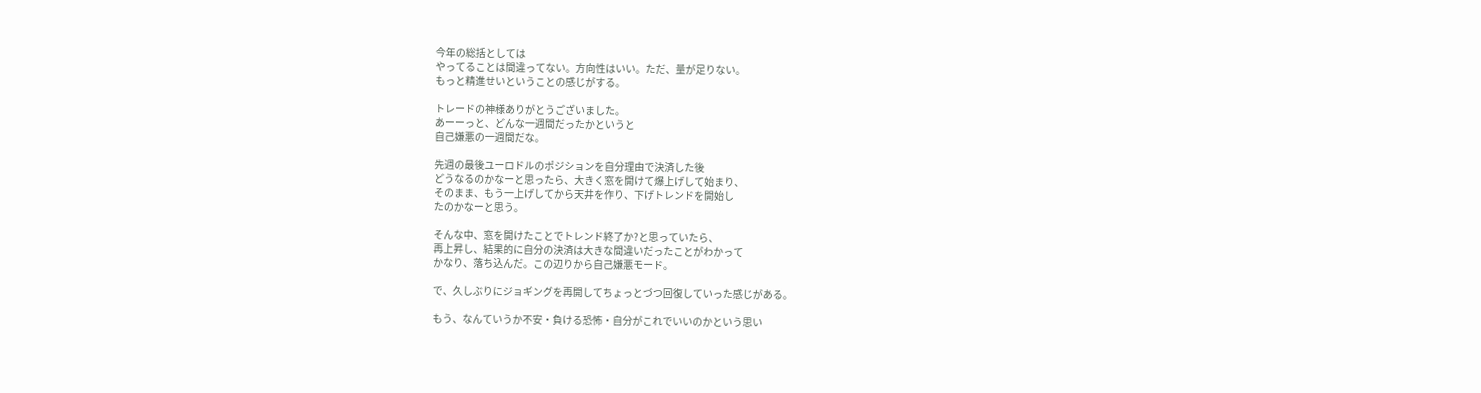今年の総括としては
やってることは間違ってない。方向性はいい。ただ、量が足りない。
もっと精進せいということの感じがする。

トレードの神様ありがとうございました。
あーーっと、どんな一週間だったかというと
自己嫌悪の一週間だな。

先週の最後ユーロドルのポジションを自分理由で決済した後
どうなるのかなーと思ったら、大きく窓を開けて爆上げして始まり、
そのまま、もう一上げしてから天井を作り、下げトレンドを開始し
たのかなーと思う。

そんな中、窓を開けたことでトレンド終了か?と思っていたら、
再上昇し、結果的に自分の決済は大きな間違いだったことがわかって
かなり、落ち込んだ。この辺りから自己嫌悪モード。

で、久しぶりにジョギングを再開してちょっとづつ回復していった感じがある。

もう、なんていうか不安・負ける恐怖・自分がこれでいいのかという思い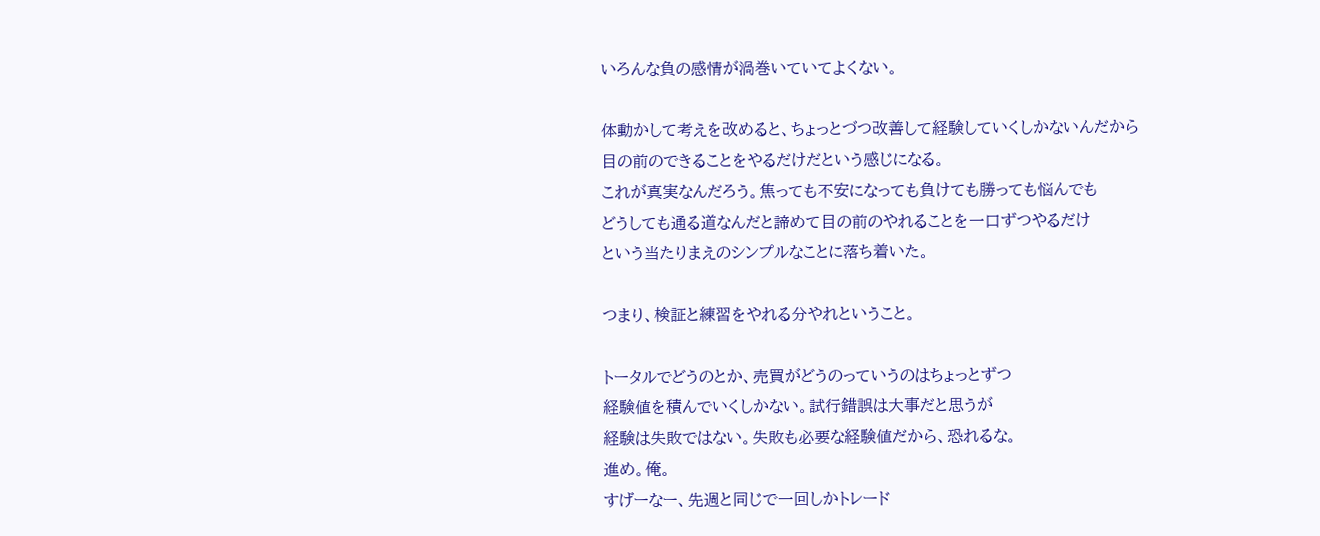いろんな負の感情が渦巻いていてよくない。

体動かして考えを改めると、ちょっとづつ改善して経験していくしかないんだから
目の前のできることをやるだけだという感じになる。
これが真実なんだろう。焦っても不安になっても負けても勝っても悩んでも
どうしても通る道なんだと諦めて目の前のやれることを一口ずつやるだけ
という当たりまえのシンプルなことに落ち着いた。

つまり、検証と練習をやれる分やれということ。

トータルでどうのとか、売買がどうのっていうのはちょっとずつ
経験値を積んでいくしかない。試行錯誤は大事だと思うが
経験は失敗ではない。失敗も必要な経験値だから、恐れるな。
進め。俺。
すげーなー、先週と同じで一回しかトレード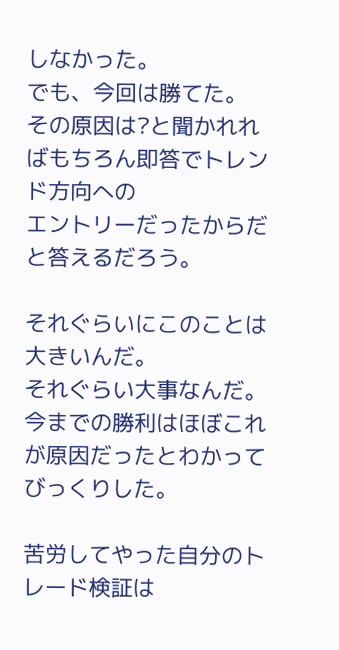しなかった。
でも、今回は勝てた。
その原因は?と聞かれればもちろん即答でトレンド方向への
エントリーだったからだと答えるだろう。

それぐらいにこのことは大きいんだ。
それぐらい大事なんだ。
今までの勝利はほぼこれが原因だったとわかって
びっくりした。

苦労してやった自分のトレード検証は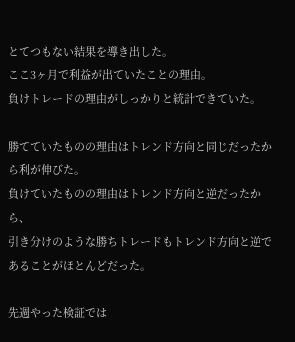とてつもない結果を導き出した。
ここ3ヶ月で利益が出ていたことの理由。
負けトレードの理由がしっかりと統計できていた。

勝てていたものの理由はトレンド方向と同じだったから利が伸びた。
負けていたものの理由はトレンド方向と逆だったから、
引き分けのような勝ちトレードもトレンド方向と逆であることがほとんどだった。

先週やった検証では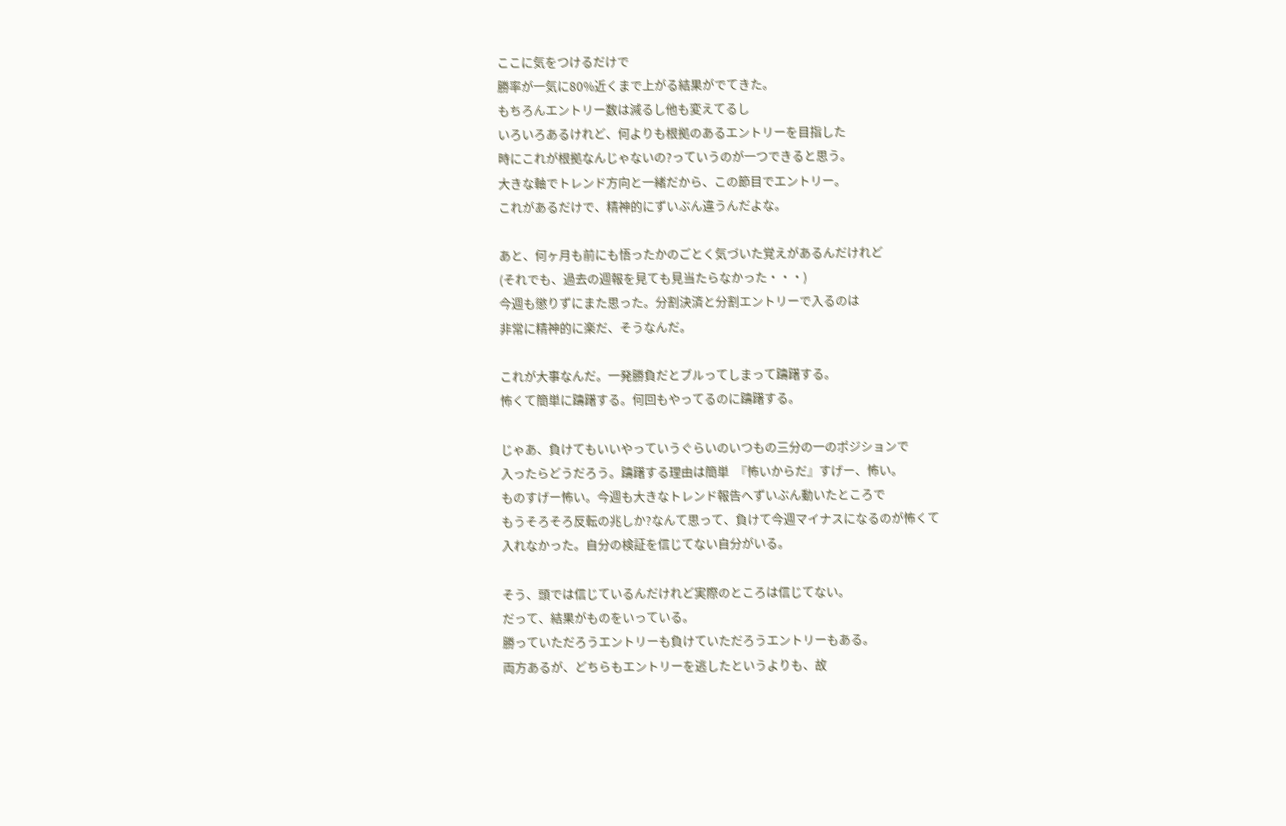ここに気をつけるだけで
勝率が一気に80%近くまで上がる結果がでてきた。
もちろんエントリー数は減るし他も変えてるし
いろいろあるけれど、何よりも根拠のあるエントリーを目指した
時にこれが根拠なんじゃないの?っていうのが一つできると思う。
大きな軸でトレンド方向と一緒だから、この節目でエントリー。
これがあるだけで、精神的にずいぶん違うんだよな。

あと、何ヶ月も前にも悟ったかのごとく気づいた覚えがあるんだけれど
(それでも、過去の週報を見ても見当たらなかった・・・)
今週も懲りずにまた思った。分割決済と分割エントリーで入るのは
非常に精神的に楽だ、そうなんだ。

これが大事なんだ。一発勝負だとブルってしまって躊躇する。
怖くて簡単に躊躇する。何回もやってるのに躊躇する。

じゃあ、負けてもいいやっていうぐらいのいつもの三分の一のポジションで
入ったらどうだろう。躊躇する理由は簡単  『怖いからだ』すげー、怖い。
ものすげー怖い。今週も大きなトレンド報告へずいぶん動いたところで
もうそろそろ反転の兆しか?なんて思って、負けて今週マイナスになるのが怖くて
入れなかった。自分の検証を信じてない自分がいる。

そう、頭では信じているんだけれど実際のところは信じてない。
だって、結果がものをいっている。
勝っていただろうエントリーも負けていただろうエントリーもある。
両方あるが、どちらもエントリーを逃したというよりも、故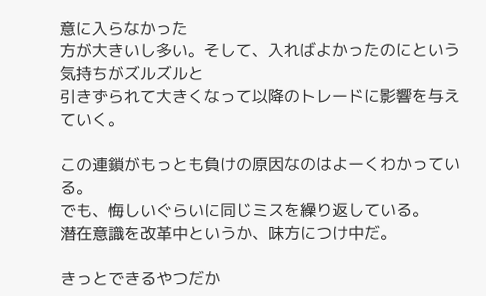意に入らなかった
方が大きいし多い。そして、入ればよかったのにという気持ちがズルズルと
引きずられて大きくなって以降のトレードに影響を与えていく。

この連鎖がもっとも負けの原因なのはよーくわかっている。
でも、悔しいぐらいに同じミスを繰り返している。
潜在意識を改革中というか、味方につけ中だ。

きっとできるやつだか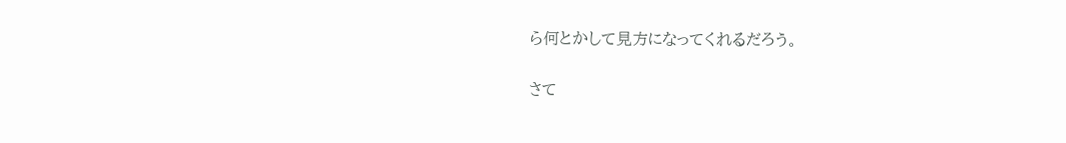ら何とかして見方になってくれるだろう。

さて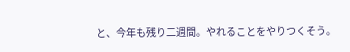と、今年も残り二週間。やれることをやりつくそう。